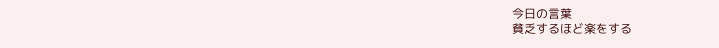今日の言葉
貧乏するほど楽をする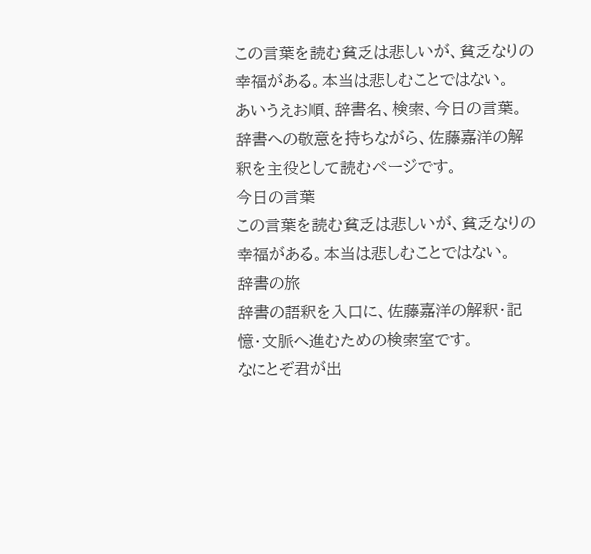この言葉を読む貧乏は悲しいが、貧乏なりの幸福がある。本当は悲しむことではない。
あいうえお順、辞書名、検索、今日の言葉。辞書への敬意を持ちながら、佐藤嘉洋の解釈を主役として読むページです。
今日の言葉
この言葉を読む貧乏は悲しいが、貧乏なりの幸福がある。本当は悲しむことではない。
辞書の旅
辞書の語釈を入口に、佐藤嘉洋の解釈・記憶・文脈へ進むための検索室です。
なにとぞ君が出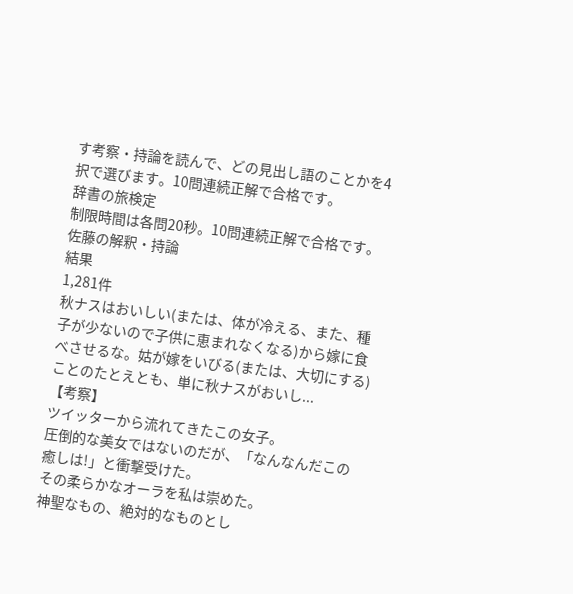す考察・持論を読んで、どの見出し語のことかを4択で選びます。10問連続正解で合格です。
辞書の旅検定
制限時間は各問20秒。10問連続正解で合格です。
佐藤の解釈・持論
結果
1,281件
秋ナスはおいしい(または、体が冷える、また、種子が少ないので子供に恵まれなくなる)から嫁に食べさせるな。姑が嫁をいびる(または、大切にする)ことのたとえとも、単に秋ナスがおいし...
【考察】
ツイッターから流れてきたこの女子。
圧倒的な美女ではないのだが、「なんなんだこの癒しは!」と衝撃受けた。
その柔らかなオーラを私は崇めた。
神聖なもの、絶対的なものとし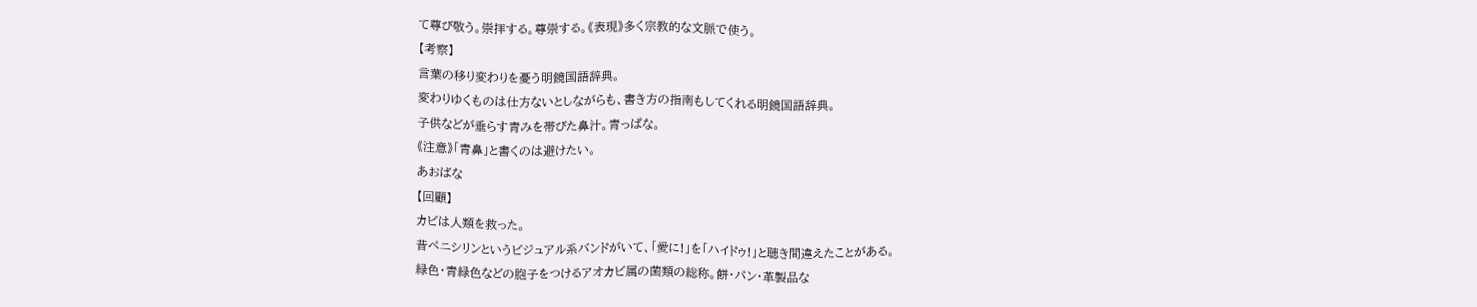て尊び敬う。崇拝する。尊崇する。《表現》多く宗教的な文脈で使う。
【考察】
言葉の移り変わりを憂う明鏡国語辞典。
変わりゆくものは仕方ないとしながらも、書き方の指南もしてくれる明鏡国語辞典。
子供などが垂らす青みを帯びた鼻汁。青っぱな。
《注意》「青鼻」と書くのは避けたい。
あおばな
【回顧】
カビは人類を救った。
昔ペニシリンというビジュアル系バンドがいて、「愛に!」を「ハイドゥ!」と聴き間違えたことがある。
緑色・青緑色などの胞子をつけるアオカビ属の菌類の総称。餅・パン・革製品な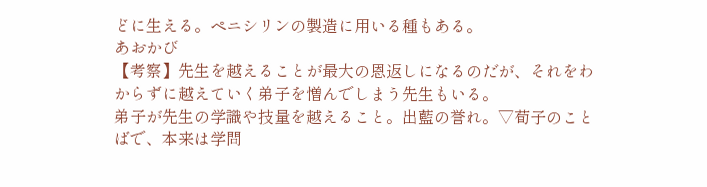どに生える。ペニシリンの製造に用いる種もある。
あおかび
【考察】先生を越えることが最大の恩返しになるのだが、それをわからずに越えていく弟子を憎んでしまう先生もいる。
弟子が先生の学識や技量を越えること。出藍の誉れ。▽荀子のことばで、本来は学問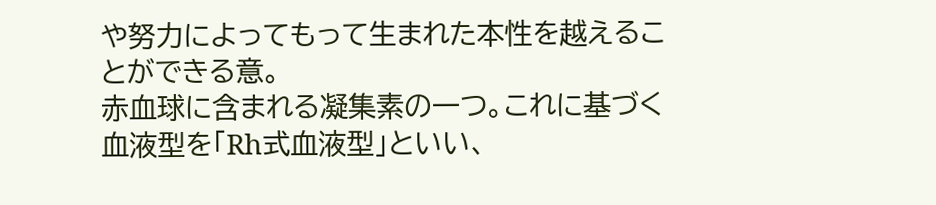や努力によってもって生まれた本性を越えることができる意。
赤血球に含まれる凝集素の一つ。これに基づく血液型を「Rh式血液型」といい、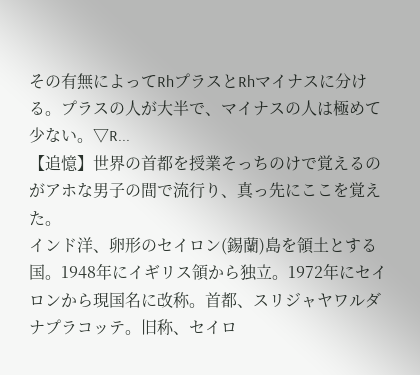その有無によってRhプラスとRhマイナスに分ける。プラスの人が大半で、マイナスの人は極めて少ない。▽R...
【追憶】世界の首都を授業そっちのけで覚えるのがアホな男子の間で流行り、真っ先にここを覚えた。
インド洋、卵形のセイロン(錫蘭)島を領土とする国。1948年にイギリス領から独立。1972年にセイロンから現国名に改称。首都、スリジャヤワルダナプラコッテ。旧称、セイロ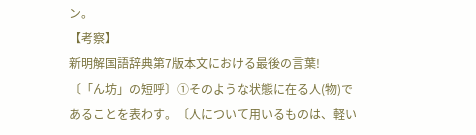ン。
【考察】
新明解国語辞典第7版本文における最後の言葉!
〔「ん坊」の短呼〕①そのような状態に在る人(物)であることを表わす。〔人について用いるものは、軽い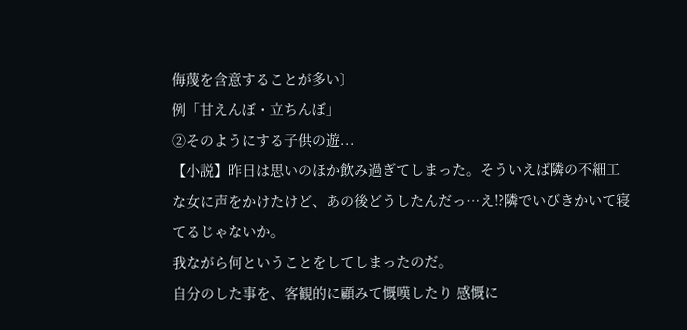侮蔑を含意することが多い〕
例「甘えんぼ・立ちんぼ」
②そのようにする子供の遊...
【小説】昨日は思いのほか飲み過ぎてしまった。そういえば隣の不細工な女に声をかけたけど、あの後どうしたんだっ…え!?隣でいびきかいて寝てるじゃないか。
我ながら何ということをしてしまったのだ。
自分のした事を、客観的に顧みて慨嘆したり 感慨に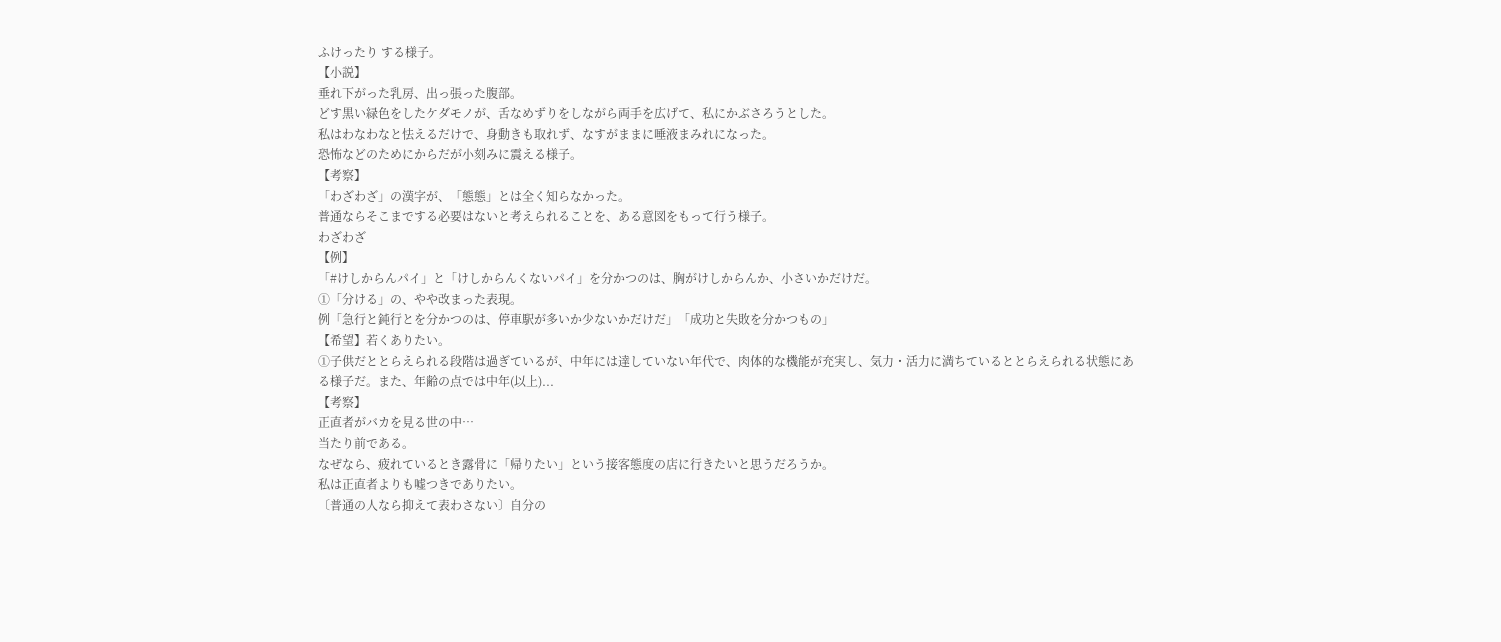ふけったり する様子。
【小説】
垂れ下がった乳房、出っ張った腹部。
どす黒い緑色をしたケダモノが、舌なめずりをしながら両手を広げて、私にかぶさろうとした。
私はわなわなと怯えるだけで、身動きも取れず、なすがままに唾液まみれになった。
恐怖などのためにからだが小刻みに震える様子。
【考察】
「わざわざ」の漢字が、「態態」とは全く知らなかった。
普通ならそこまでする必要はないと考えられることを、ある意図をもって行う様子。
わざわざ
【例】
「#けしからんパイ」と「けしからんくないパイ」を分かつのは、胸がけしからんか、小さいかだけだ。
①「分ける」の、やや改まった表現。
例「急行と鈍行とを分かつのは、停車駅が多いか少ないかだけだ」「成功と失敗を分かつもの」
【希望】若くありたい。
①子供だととらえられる段階は過ぎているが、中年には達していない年代で、肉体的な機能が充実し、気力・活力に満ちているととらえられる状態にある様子だ。また、年齢の点では中年(以上)...
【考察】
正直者がバカを見る世の中…
当たり前である。
なぜなら、疲れているとき露骨に「帰りたい」という接客態度の店に行きたいと思うだろうか。
私は正直者よりも嘘つきでありたい。
〔普通の人なら抑えて表わさない〕自分の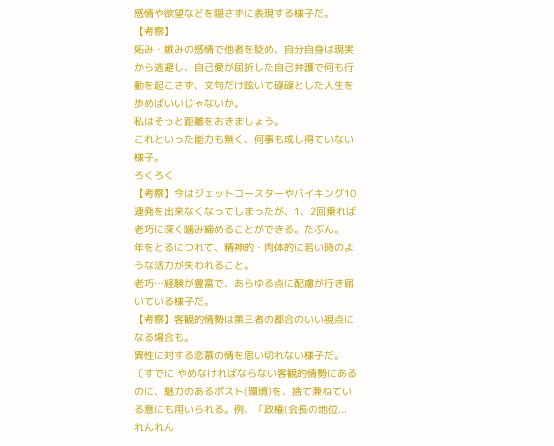感情や欲望などを隠さずに表現する様子だ。
【考察】
妬み・嫉みの感情で他者を貶め、自分自身は現実から逃避し、自己愛が屈折した自己弁護で何も行動を起こさず、文句だけ呟いて碌碌とした人生を歩めばいいじゃないか。
私はそっと距離をおきましょう。
これといった能力も無く、何事も成し得ていない様子。
ろくろく
【考察】今はジェットコースターやバイキング10連発を出来なくなってしまったが、1、2回乗れば老巧に深く噛み締めることができる。たぶん。
年をとるにつれて、精神的・肉体的に若い時のような活力が失われること。
老巧…経験が豊富で、あらゆる点に配慮が行き届いている様子だ。
【考察】客観的情勢は第三者の都合のいい視点になる場合も。
異性に対する恋慕の情を思い切れない様子だ。〔すでに やめなければならない客観的情勢にあるのに、魅力のあるポスト(環境)を、捨て兼ねている意にも用いられる。例、「政権(会長の地位...
れんれん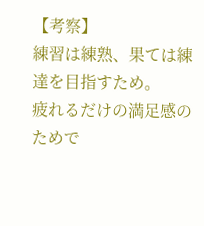【考察】
練習は練熟、果ては練達を目指すため。
疲れるだけの満足感のためで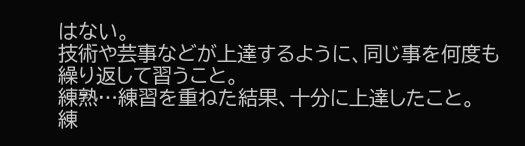はない。
技術や芸事などが上達するように、同じ事を何度も繰り返して習うこと。
練熟…練習を重ねた結果、十分に上達したこと。
練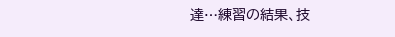達…練習の結果、技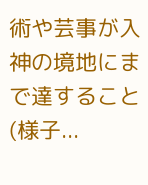術や芸事が入神の境地にまで達すること(様子...